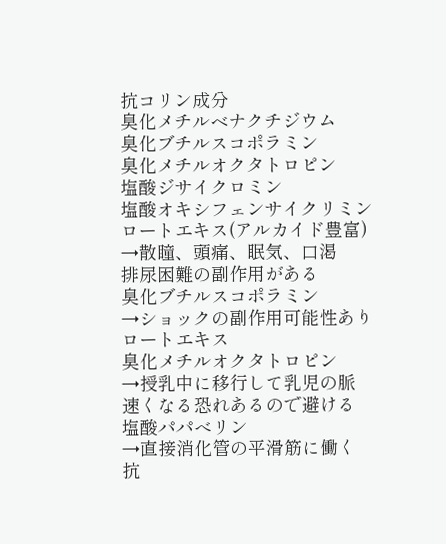抗コリン成分
臭化メチルベナクチジウム
臭化ブチルスコポラミン
臭化メチルオクタトロピン
塩酸ジサイクロミン
塩酸オキシフェンサイクリミン
ロートエキス(アルカイド豊富)
→散瞳、頭痛、眠気、口渇
排尿困難の副作用がある
臭化ブチルスコポラミン
→ショックの副作用可能性あり
ロートエキス
臭化メチルオクタトロピン
→授乳中に移行して乳児の脈
速くなる恐れあるので避ける
塩酸パパべリン
→直接消化管の平滑筋に働く
抗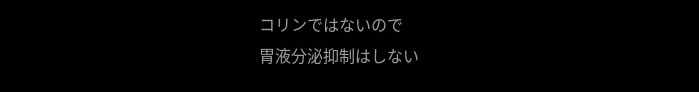コリンではないので
胃液分泌抑制はしない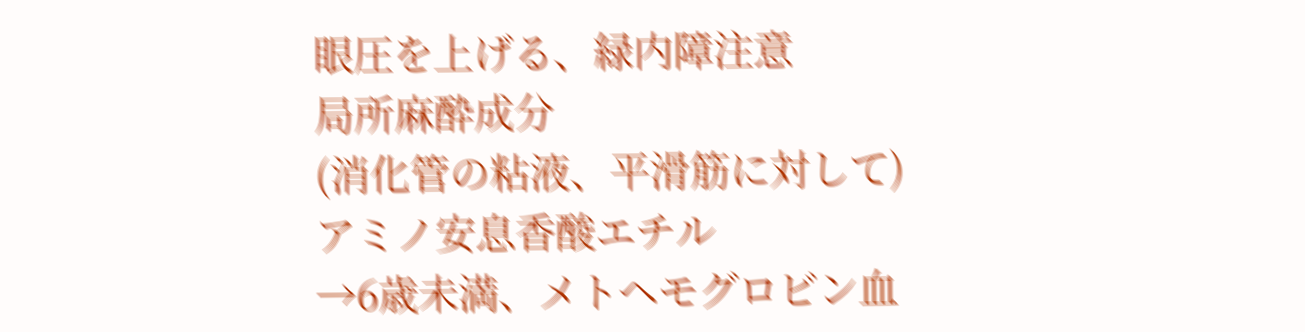眼圧を上げる、緑内障注意
局所麻酔成分
(消化管の粘液、平滑筋に対して)
アミノ安息香酸エチル
→6歳未満、メトヘモグロビン血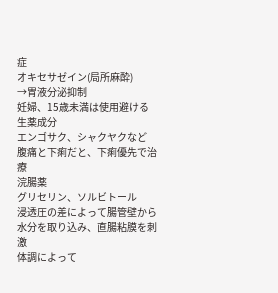症
オキセサゼイン(局所麻酔)
→胃液分泌抑制
妊婦、15歳未満は使用避ける
生薬成分
エンゴサク、シャクヤクなど
腹痛と下痢だと、下痢優先で治療
浣腸薬
グリセリン、ソルビトール
浸透圧の差によって腸管壁から
水分を取り込み、直腸粘膜を刺激
体調によって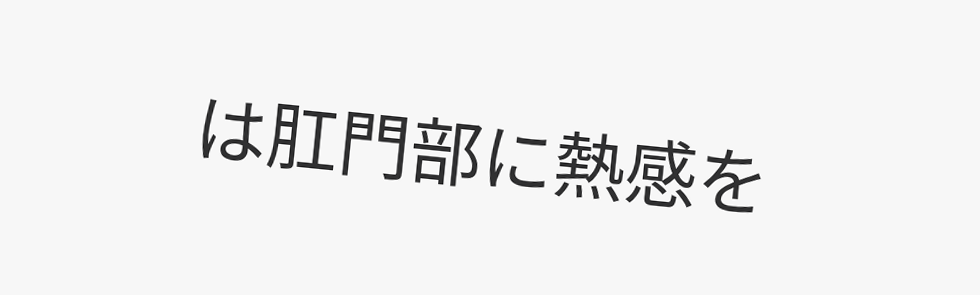は肛門部に熱感を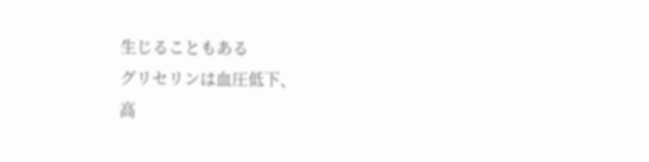生じることもある
グリセリンは血圧低下、
高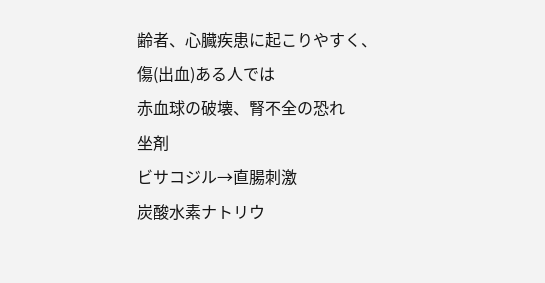齢者、心臓疾患に起こりやすく、
傷(出血)ある人では
赤血球の破壊、腎不全の恐れ
坐剤
ビサコジル→直腸刺激
炭酸水素ナトリウ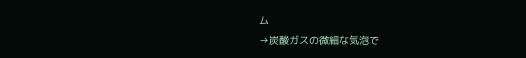ム
→炭酸ガスの微細な気泡で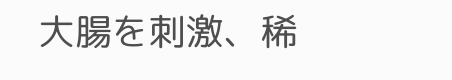大腸を刺激、稀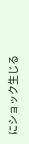にショック生じる